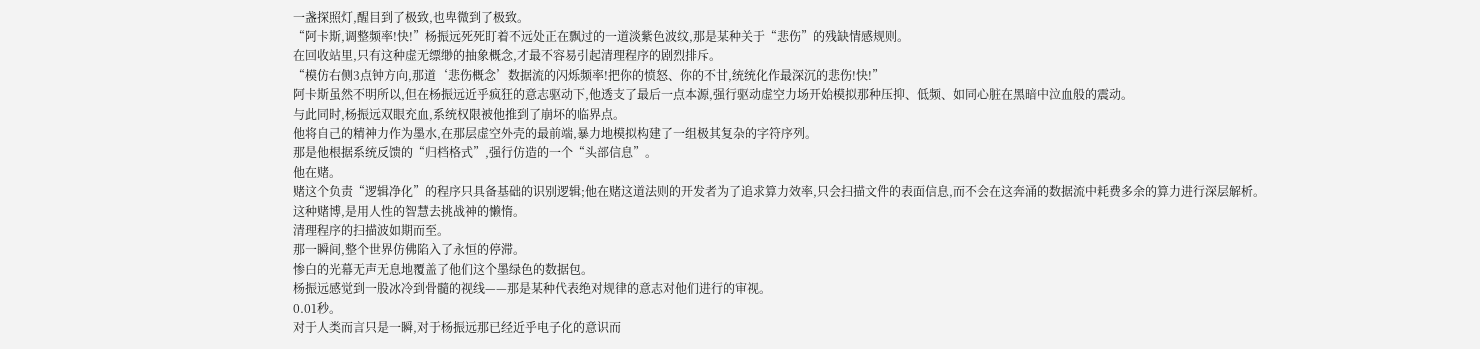一盏探照灯,醒目到了极致,也卑微到了极致。
“阿卡斯,调整频率!快!”杨振远死死盯着不远处正在飘过的一道淡紫色波纹,那是某种关于“悲伤”的残缺情感规则。
在回收站里,只有这种虚无缥缈的抽象概念,才最不容易引起清理程序的剧烈排斥。
“模仿右侧3点钟方向,那道‘悲伤概念’数据流的闪烁频率!把你的愤怒、你的不甘,统统化作最深沉的悲伤!快!”
阿卡斯虽然不明所以,但在杨振远近乎疯狂的意志驱动下,他透支了最后一点本源,强行驱动虚空力场开始模拟那种压抑、低频、如同心脏在黑暗中泣血般的震动。
与此同时,杨振远双眼充血,系统权限被他推到了崩坏的临界点。
他将自己的精神力作为墨水,在那层虚空外壳的最前端,暴力地模拟构建了一组极其复杂的字符序列。
那是他根据系统反馈的“归档格式”,强行仿造的一个“头部信息”。
他在赌。
赌这个负责“逻辑净化”的程序只具备基础的识别逻辑;他在赌这道法则的开发者为了追求算力效率,只会扫描文件的表面信息,而不会在这奔涌的数据流中耗费多余的算力进行深层解析。
这种赌博,是用人性的智慧去挑战神的懒惰。
清理程序的扫描波如期而至。
那一瞬间,整个世界仿佛陷入了永恒的停滞。
惨白的光幕无声无息地覆盖了他们这个墨绿色的数据包。
杨振远感觉到一股冰冷到骨髓的视线——那是某种代表绝对规律的意志对他们进行的审视。
0.01秒。
对于人类而言只是一瞬,对于杨振远那已经近乎电子化的意识而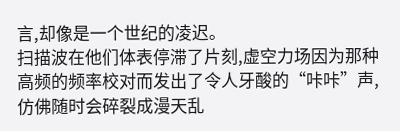言,却像是一个世纪的凌迟。
扫描波在他们体表停滞了片刻,虚空力场因为那种高频的频率校对而发出了令人牙酸的“咔咔”声,仿佛随时会碎裂成漫天乱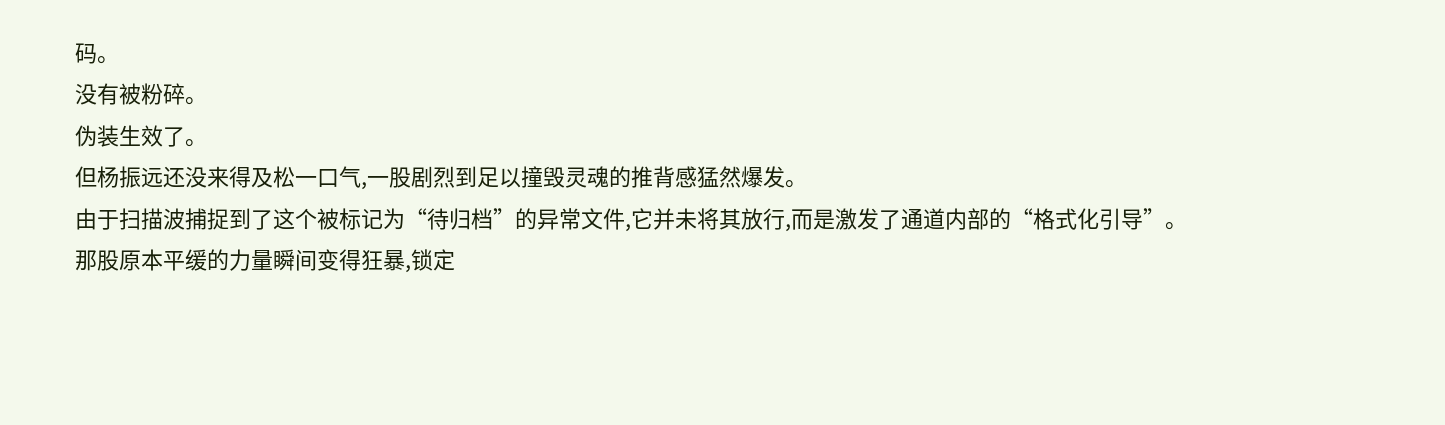码。
没有被粉碎。
伪装生效了。
但杨振远还没来得及松一口气,一股剧烈到足以撞毁灵魂的推背感猛然爆发。
由于扫描波捕捉到了这个被标记为“待归档”的异常文件,它并未将其放行,而是激发了通道内部的“格式化引导”。
那股原本平缓的力量瞬间变得狂暴,锁定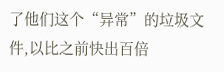了他们这个“异常”的垃圾文件,以比之前快出百倍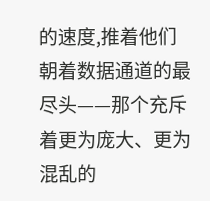的速度,推着他们朝着数据通道的最尽头——那个充斥着更为庞大、更为混乱的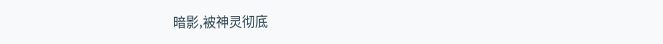暗影,被神灵彻底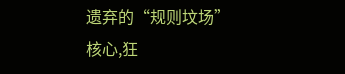遗弃的“规则坟场”核心,狂